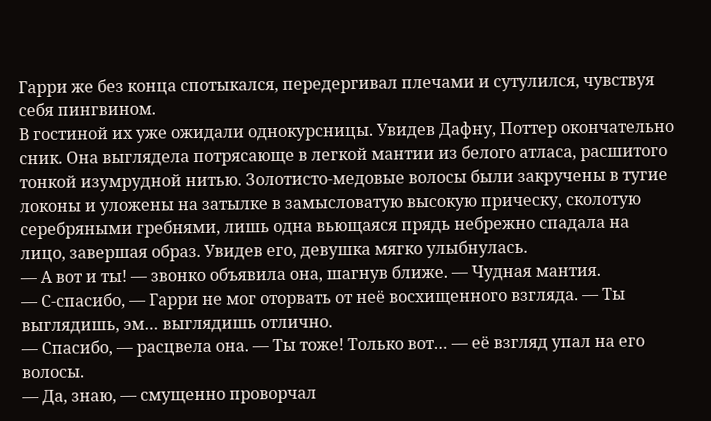Гарри же без конца спотыкался, передергивал плечами и сутулился, чувствуя себя пингвином.
В гостиной их уже ожидали однокурсницы. Увидев Дафну, Поттер окончательно сник. Она выглядела потрясающе в легкой мантии из белого атласа, расшитого тонкой изумрудной нитью. Золотисто-медовые волосы были закручены в тугие локоны и уложены на затылке в замысловатую высокую прическу, сколотую серебряными гребнями, лишь одна вьющаяся прядь небрежно спадала на лицо, завершая образ. Увидев его, девушка мягко улыбнулась.
— А вот и ты! — звонко объявила она, шагнув ближе. — Чудная мантия.
— С-спасибо, — Гарри не мог оторвать от неё восхищенного взгляда. — Ты выглядишь, эм… выглядишь отлично.
— Спасибо, — расцвела она. — Ты тоже! Только вот… — её взгляд упал на его волосы.
— Да, знаю, — смущенно проворчал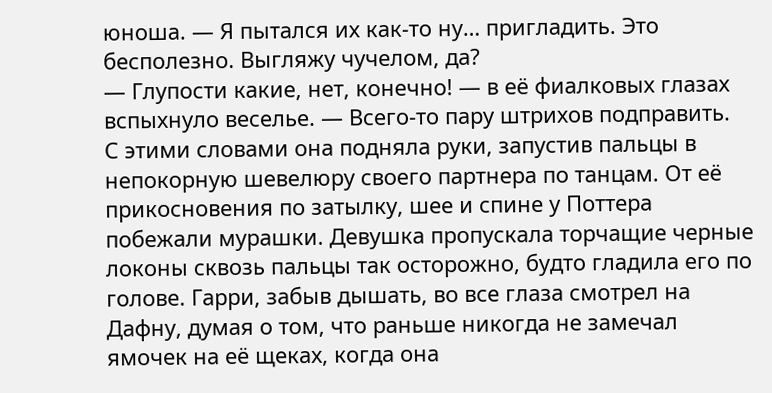юноша. — Я пытался их как-то ну… пригладить. Это бесполезно. Выгляжу чучелом, да?
— Глупости какие, нет, конечно! — в её фиалковых глазах вспыхнуло веселье. — Всего-то пару штрихов подправить.
С этими словами она подняла руки, запустив пальцы в непокорную шевелюру своего партнера по танцам. От её прикосновения по затылку, шее и спине у Поттера побежали мурашки. Девушка пропускала торчащие черные локоны сквозь пальцы так осторожно, будто гладила его по голове. Гарри, забыв дышать, во все глаза смотрел на Дафну, думая о том, что раньше никогда не замечал ямочек на её щеках, когда она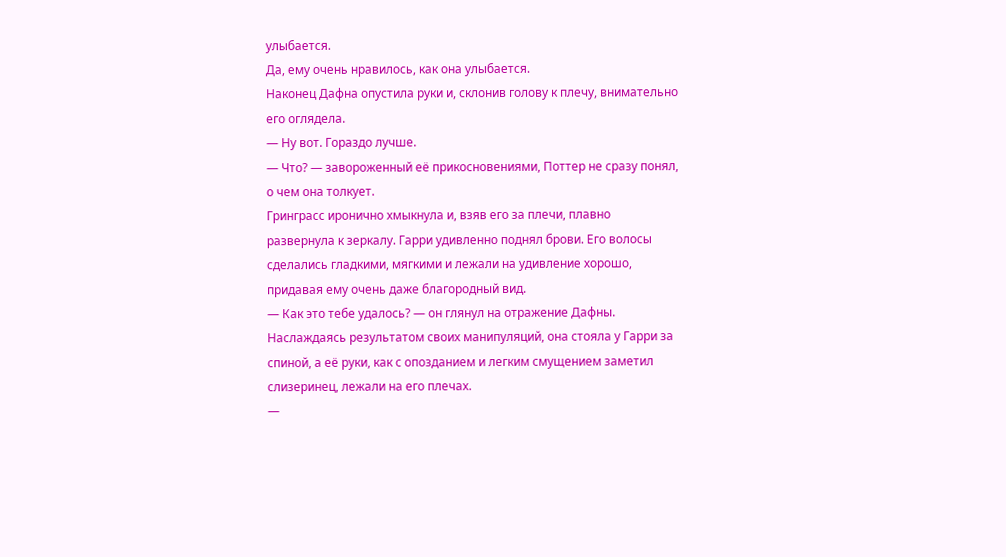улыбается.
Да, ему очень нравилось, как она улыбается.
Наконец Дафна опустила руки и, склонив голову к плечу, внимательно его оглядела.
— Ну вот. Гораздо лучше.
— Что? — завороженный её прикосновениями, Поттер не сразу понял, о чем она толкует.
Гринграсс иронично хмыкнула и, взяв его за плечи, плавно развернула к зеркалу. Гарри удивленно поднял брови. Его волосы сделались гладкими, мягкими и лежали на удивление хорошо, придавая ему очень даже благородный вид.
— Как это тебе удалось? — он глянул на отражение Дафны.
Наслаждаясь результатом своих манипуляций, она стояла у Гарри за спиной, а её руки, как с опозданием и легким смущением заметил слизеринец, лежали на его плечах.
—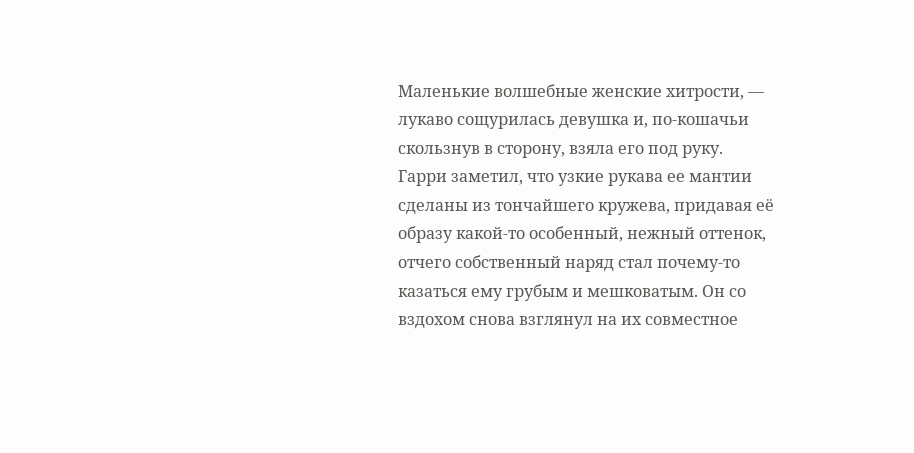Маленькие волшебные женские хитрости, — лукаво сощурилась девушка и, по-кошачьи скользнув в сторону, взяла его под руку.
Гарри заметил, что узкие рукава ее мантии сделаны из тончайшего кружева, придавая её образу какой-то особенный, нежный оттенок, отчего собственный наряд стал почему-то казаться ему грубым и мешковатым. Он со вздохом снова взглянул на их совместное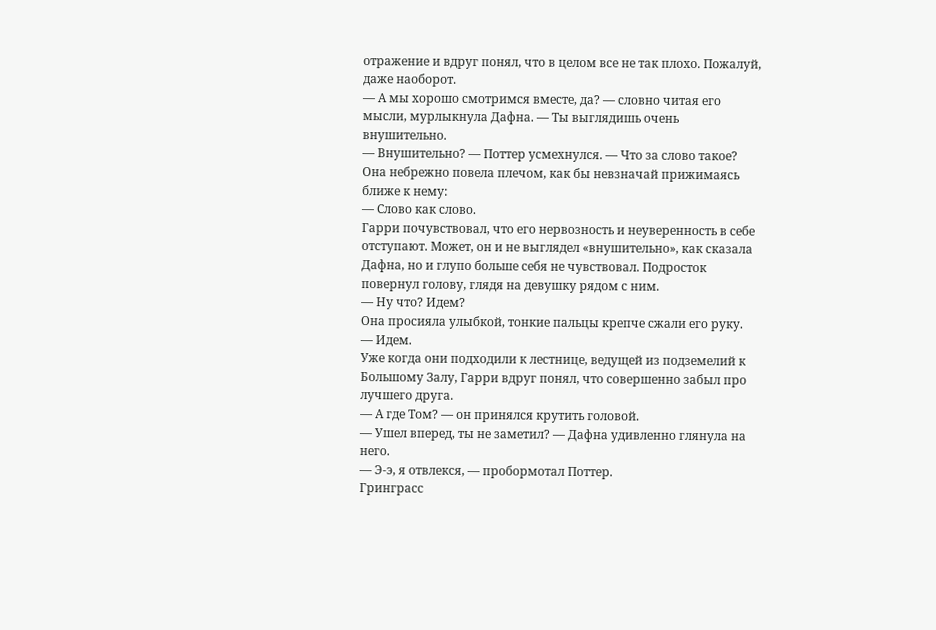отражение и вдруг понял, что в целом все не так плохо. Пожалуй, даже наоборот.
— А мы хорошо смотримся вместе, да? — словно читая его мысли, мурлыкнула Дафна. — Ты выглядишь очень внушительно.
— Внушительно? — Поттер усмехнулся. — Что за слово такое?
Она небрежно повела плечом, как бы невзначай прижимаясь ближе к нему:
— Слово как слово.
Гарри почувствовал, что его нервозность и неуверенность в себе отступают. Может, он и не выглядел «внушительно», как сказала Дафна, но и глупо больше себя не чувствовал. Подросток повернул голову, глядя на девушку рядом с ним.
— Ну что? Идем?
Она просияла улыбкой, тонкие пальцы крепче сжали его руку.
— Идем.
Уже когда они подходили к лестнице, ведущей из подземелий к Большому Залу, Гарри вдруг понял, что совершенно забыл про лучшего друга.
— А где Том? — он принялся крутить головой.
— Ушел вперед, ты не заметил? — Дафна удивленно глянула на него.
— Э-э, я отвлекся, — пробормотал Поттер.
Гринграсс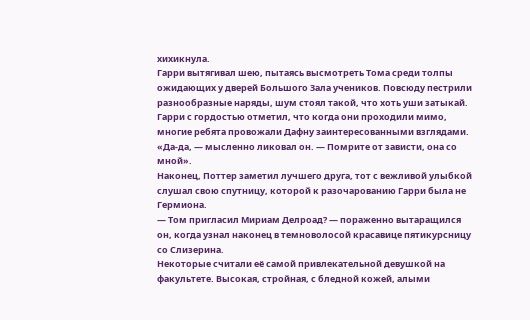хихикнула.
Гарри вытягивал шею, пытаясь высмотреть Тома среди толпы ожидающих у дверей Большого Зала учеников. Повсюду пестрили разнообразные наряды, шум стоял такой, что хоть уши затыкай. Гарри с гордостью отметил, что когда они проходили мимо, многие ребята провожали Дафну заинтересованными взглядами.
«Да-да, — мысленно ликовал он. — Помрите от зависти, она со мной».
Наконец, Поттер заметил лучшего друга, тот с вежливой улыбкой слушал свою спутницу, которой к разочарованию Гарри была не Гермиона.
— Том пригласил Мириам Делроад? — пораженно вытаращился он, когда узнал наконец в темноволосой красавице пятикурсницу со Слизерина.
Некоторые считали её самой привлекательной девушкой на факультете. Высокая, стройная, с бледной кожей, алыми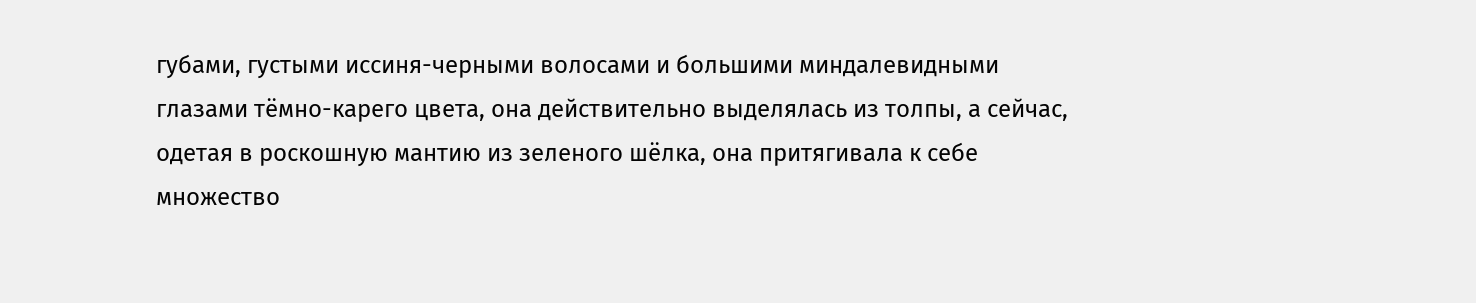губами, густыми иссиня-черными волосами и большими миндалевидными глазами тёмно-карего цвета, она действительно выделялась из толпы, а сейчас, одетая в роскошную мантию из зеленого шёлка, она притягивала к себе множество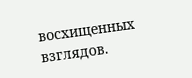восхищенных взглядов.